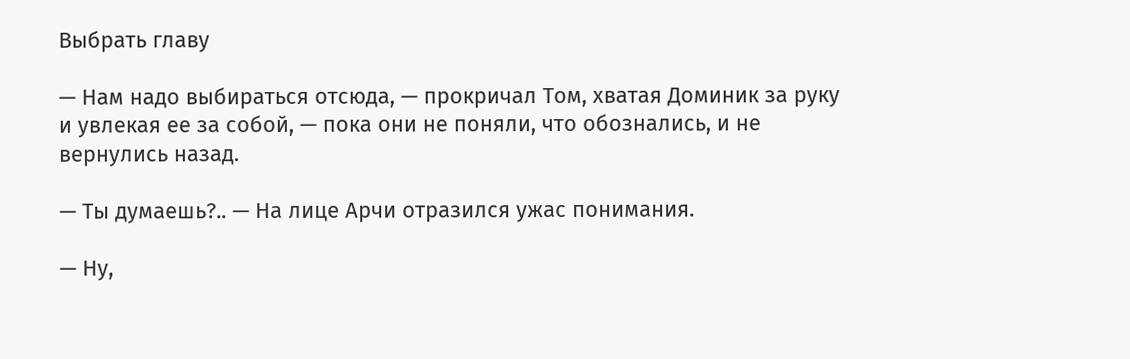Выбрать главу

— Нам надо выбираться отсюда, — прокричал Том, хватая Доминик за руку и увлекая ее за собой, — пока они не поняли, что обознались, и не вернулись назад.

— Ты думаешь?.. — На лице Арчи отразился ужас понимания.

— Ну,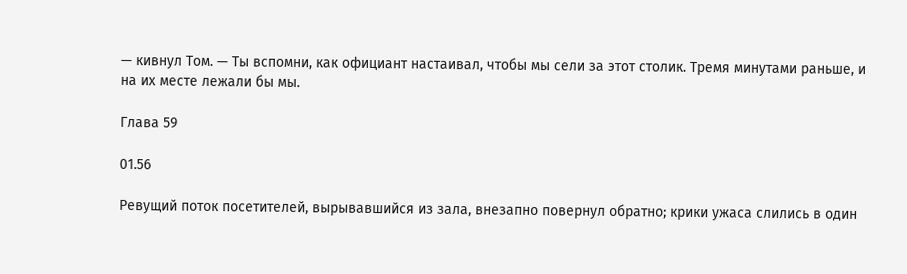— кивнул Том. — Ты вспомни, как официант настаивал, чтобы мы сели за этот столик. Тремя минутами раньше, и на их месте лежали бы мы.

Глава 59

01.56

Ревущий поток посетителей, вырывавшийся из зала, внезапно повернул обратно; крики ужаса слились в один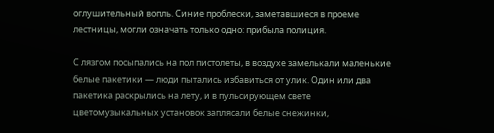оглушительный вопль. Синие проблески, заметавшиеся в проеме лестницы, могли означать только одно: прибыла полиция.

С лязгом посыпались на пол пистолеты, в воздухе замелькали маленькие белые пакетики — люди пытались избавиться от улик. Один или два пакетика раскрылись на лету, и в пульсирующем свете цветомузыкальных установок заплясали белые снежинки,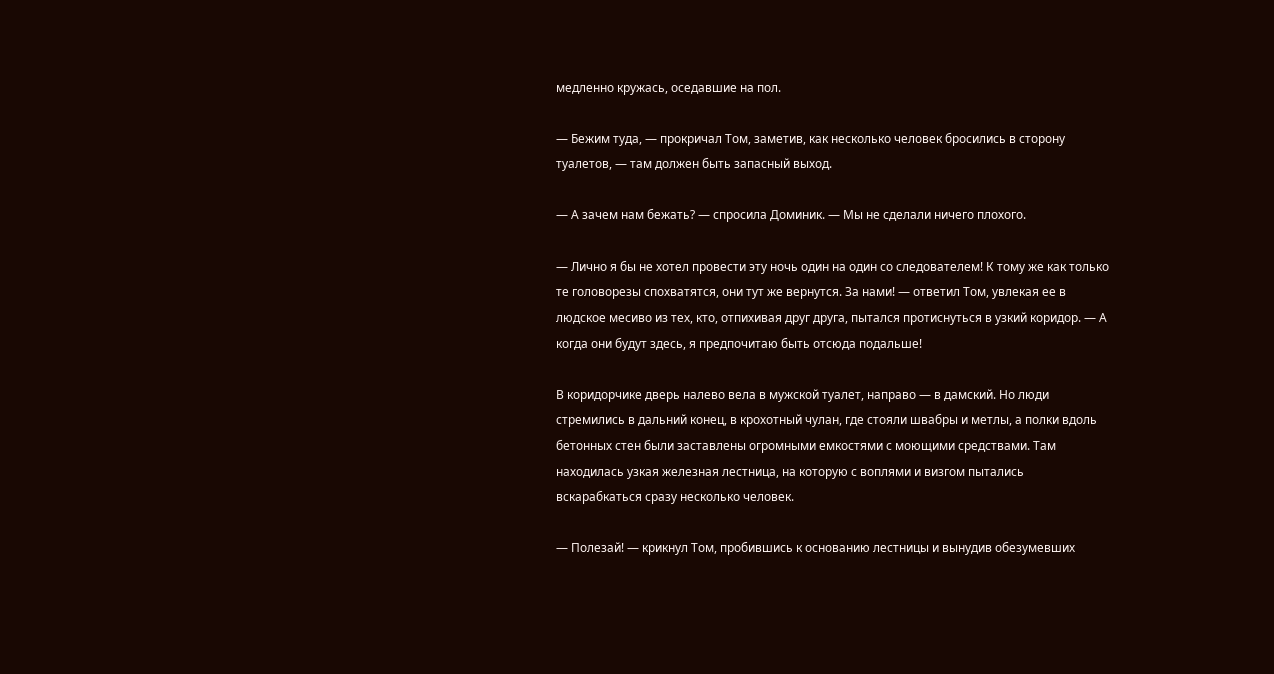медленно кружась, оседавшие на пол.

— Бежим туда, — прокричал Том, заметив, как несколько человек бросились в сторону туалетов, — там должен быть запасный выход.

— А зачем нам бежать? — спросила Доминик. — Мы не сделали ничего плохого.

— Лично я бы не хотел провести эту ночь один на один со следователем! К тому же как только те головорезы спохватятся, они тут же вернутся. За нами! — ответил Том, увлекая ее в людское месиво из тех, кто, отпихивая друг друга, пытался протиснуться в узкий коридор. — А когда они будут здесь, я предпочитаю быть отсюда подальше!

В коридорчике дверь налево вела в мужской туалет, направо — в дамский. Но люди стремились в дальний конец, в крохотный чулан, где стояли швабры и метлы, а полки вдоль бетонных стен были заставлены огромными емкостями с моющими средствами. Там находилась узкая железная лестница, на которую с воплями и визгом пытались вскарабкаться сразу несколько человек.

— Полезай! — крикнул Том, пробившись к основанию лестницы и вынудив обезумевших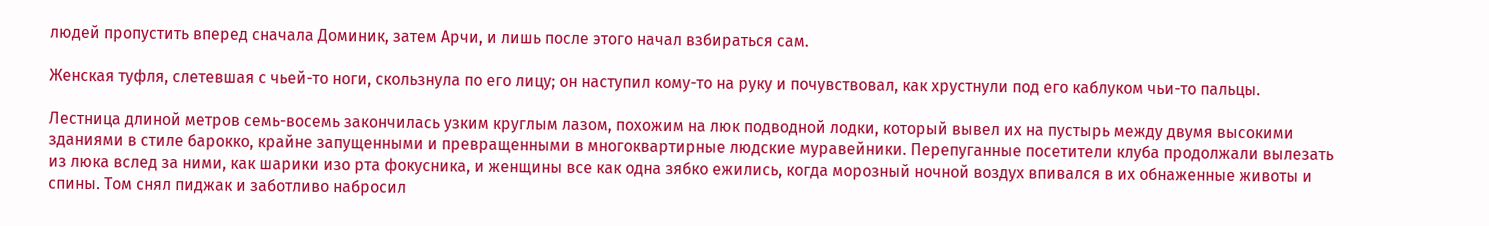людей пропустить вперед сначала Доминик, затем Арчи, и лишь после этого начал взбираться сам.

Женская туфля, слетевшая с чьей-то ноги, скользнула по его лицу; он наступил кому-то на руку и почувствовал, как хрустнули под его каблуком чьи-то пальцы.

Лестница длиной метров семь-восемь закончилась узким круглым лазом, похожим на люк подводной лодки, который вывел их на пустырь между двумя высокими зданиями в стиле барокко, крайне запущенными и превращенными в многоквартирные людские муравейники. Перепуганные посетители клуба продолжали вылезать из люка вслед за ними, как шарики изо рта фокусника, и женщины все как одна зябко ежились, когда морозный ночной воздух впивался в их обнаженные животы и спины. Том снял пиджак и заботливо набросил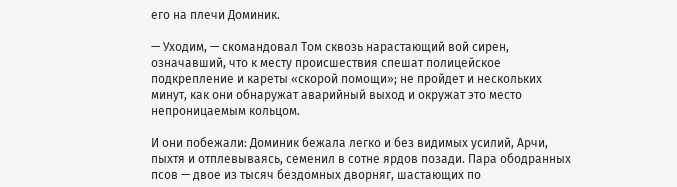его на плечи Доминик.

— Уходим, — скомандовал Том сквозь нарастающий вой сирен, означавший, что к месту происшествия спешат полицейское подкрепление и кареты «скорой помощи»; не пройдет и нескольких минут, как они обнаружат аварийный выход и окружат это место непроницаемым кольцом.

И они побежали: Доминик бежала легко и без видимых усилий, Арчи, пыхтя и отплевываясь, семенил в сотне ярдов позади. Пара ободранных псов — двое из тысяч бездомных дворняг, шастающих по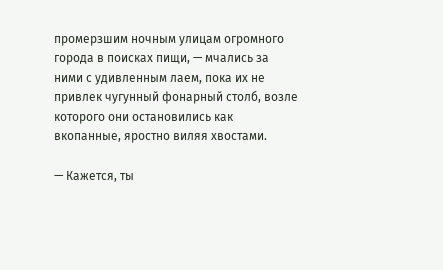промерзшим ночным улицам огромного города в поисках пищи, — мчались за ними с удивленным лаем, пока их не привлек чугунный фонарный столб, возле которого они остановились как вкопанные, яростно виляя хвостами.

— Кажется, ты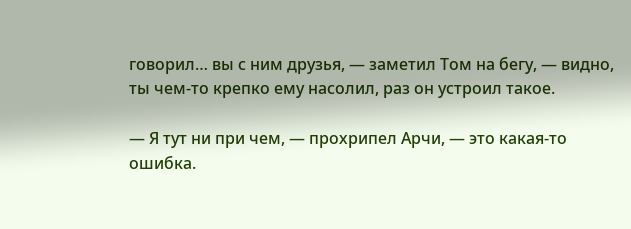говорил… вы с ним друзья, — заметил Том на бегу, — видно, ты чем-то крепко ему насолил, раз он устроил такое.

— Я тут ни при чем, — прохрипел Арчи, — это какая-то ошибка.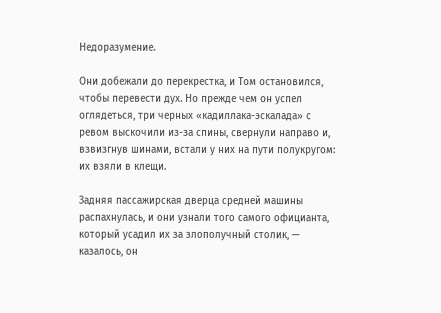Недоразумение.

Они добежали до перекрестка, и Том остановился, чтобы перевести дух. Но прежде чем он успел оглядеться, три черных «кадиллака-эскалада» с ревом выскочили из-за спины, свернули направо и, взвизгнув шинами, встали у них на пути полукругом: их взяли в клещи.

Задняя пассажирская дверца средней машины распахнулась, и они узнали того самого официанта, который усадил их за злополучный столик, — казалось, он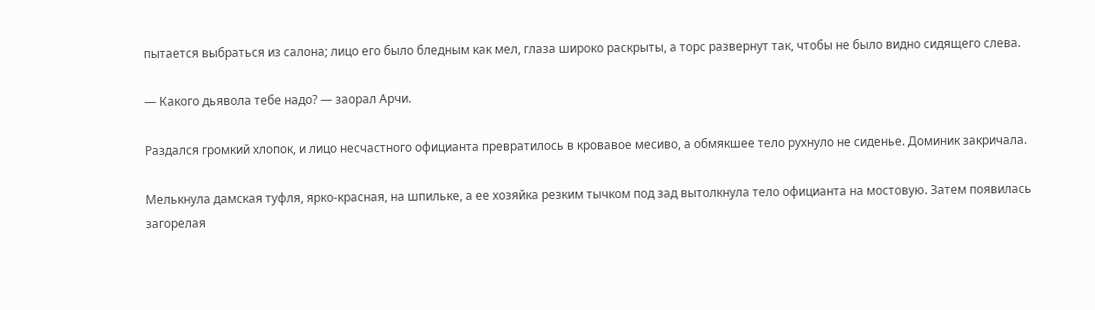пытается выбраться из салона; лицо его было бледным как мел, глаза широко раскрыты, а торс развернут так, чтобы не было видно сидящего слева.

— Какого дьявола тебе надо? — заорал Арчи.

Раздался громкий хлопок, и лицо несчастного официанта превратилось в кровавое месиво, а обмякшее тело рухнуло не сиденье. Доминик закричала.

Мелькнула дамская туфля, ярко-красная, на шпильке, а ее хозяйка резким тычком под зад вытолкнула тело официанта на мостовую. Затем появилась загорелая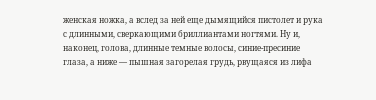женская ножка, а вслед за ней еще дымящийся пистолет и рука с длинными, сверкающими бриллиантами ногтями. Ну и, наконец, голова, длинные темные волосы, синие-пресиние глаза, а ниже — пышная загорелая грудь, рвущаяся из лифа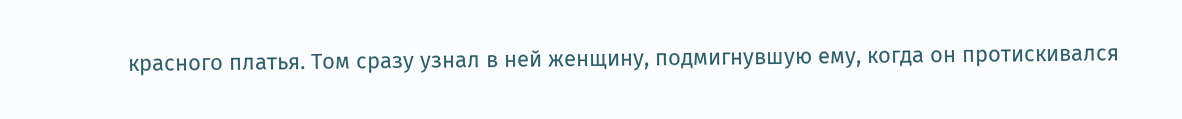красного платья. Том сразу узнал в ней женщину, подмигнувшую ему, когда он протискивался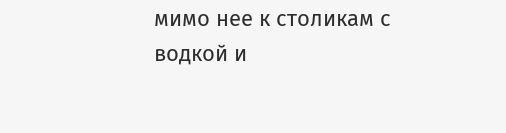мимо нее к столикам с водкой и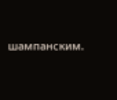шампанским.